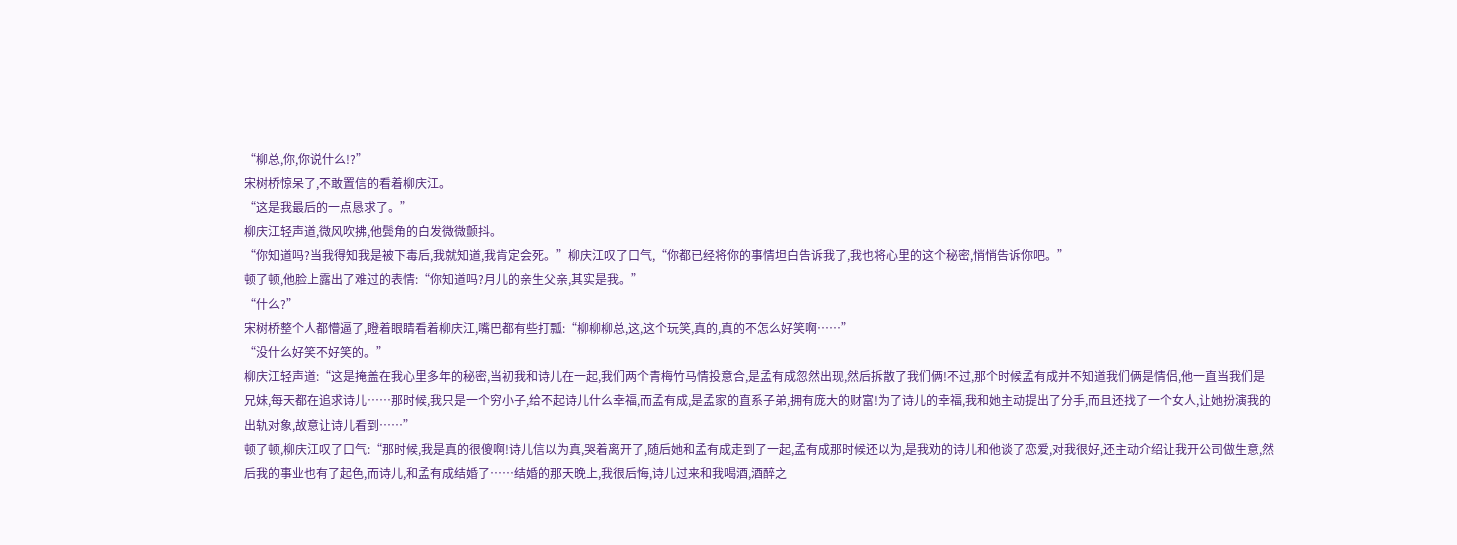“柳总,你,你说什么!?”
宋树桥惊呆了,不敢置信的看着柳庆江。
“这是我最后的一点恳求了。”
柳庆江轻声道,微风吹拂,他鬓角的白发微微颤抖。
“你知道吗?当我得知我是被下毒后,我就知道,我肯定会死。”柳庆江叹了口气,“你都已经将你的事情坦白告诉我了,我也将心里的这个秘密,悄悄告诉你吧。”
顿了顿,他脸上露出了难过的表情:“你知道吗?月儿的亲生父亲,其实是我。”
“什么?”
宋树桥整个人都懵逼了,瞪着眼睛看着柳庆江,嘴巴都有些打瓢:“柳柳柳总,这,这个玩笑,真的,真的不怎么好笑啊……”
“没什么好笑不好笑的。”
柳庆江轻声道:“这是掩盖在我心里多年的秘密,当初我和诗儿在一起,我们两个青梅竹马情投意合,是孟有成忽然出现,然后拆散了我们俩!不过,那个时候孟有成并不知道我们俩是情侣,他一直当我们是兄妹,每天都在追求诗儿……那时候,我只是一个穷小子,给不起诗儿什么幸福,而孟有成,是孟家的直系子弟,拥有庞大的财富!为了诗儿的幸福,我和她主动提出了分手,而且还找了一个女人,让她扮演我的出轨对象,故意让诗儿看到……”
顿了顿,柳庆江叹了口气:“那时候,我是真的很傻啊!诗儿信以为真,哭着离开了,随后她和孟有成走到了一起,孟有成那时候还以为,是我劝的诗儿和他谈了恋爱,对我很好,还主动介绍让我开公司做生意,然后我的事业也有了起色,而诗儿,和孟有成结婚了……结婚的那天晚上,我很后悔,诗儿过来和我喝酒,酒醉之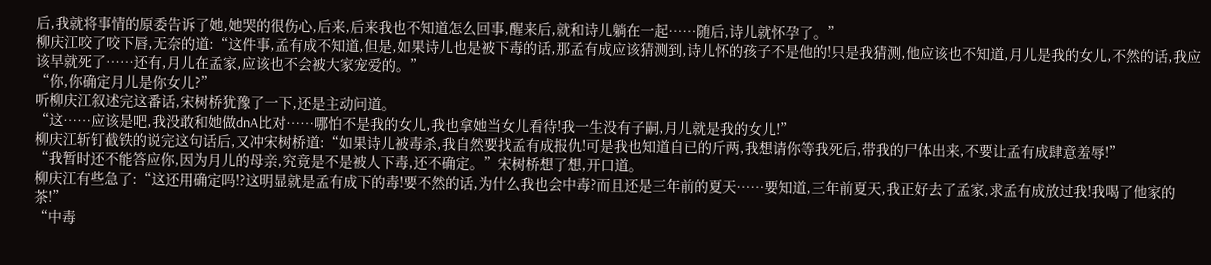后,我就将事情的原委告诉了她,她哭的很伤心,后来,后来我也不知道怎么回事,醒来后,就和诗儿躺在一起……随后,诗儿就怀孕了。”
柳庆江咬了咬下唇,无奈的道:“这件事,孟有成不知道,但是,如果诗儿也是被下毒的话,那孟有成应该猜测到,诗儿怀的孩子不是他的!只是我猜测,他应该也不知道,月儿是我的女儿,不然的话,我应该早就死了……还有,月儿在孟家,应该也不会被大家宠爱的。”
“你,你确定月儿是你女儿?”
听柳庆江叙述完这番话,宋树桥犹豫了一下,还是主动问道。
“这……应该是吧,我没敢和她做dnA比对……哪怕不是我的女儿,我也拿她当女儿看待!我一生没有子嗣,月儿就是我的女儿!”
柳庆江斩钉截铁的说完这句话后,又冲宋树桥道:“如果诗儿被毒杀,我自然要找孟有成报仇!可是我也知道自已的斤两,我想请你等我死后,带我的尸体出来,不要让孟有成肆意羞辱!”
“我暂时还不能答应你,因为月儿的母亲,究竟是不是被人下毒,还不确定。”宋树桥想了想,开口道。
柳庆江有些急了:“这还用确定吗!?这明显就是孟有成下的毒!要不然的话,为什么我也会中毒?而且还是三年前的夏天……要知道,三年前夏天,我正好去了孟家,求孟有成放过我!我喝了他家的茶!”
“中毒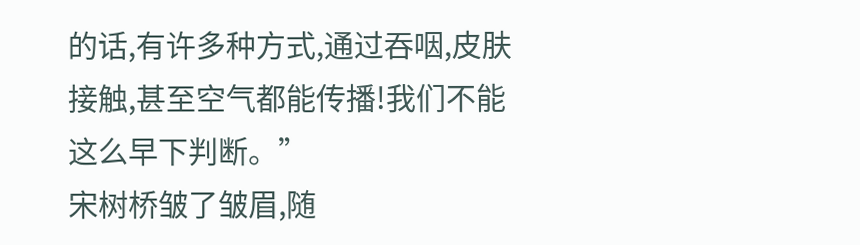的话,有许多种方式,通过吞咽,皮肤接触,甚至空气都能传播!我们不能这么早下判断。”
宋树桥皱了皱眉,随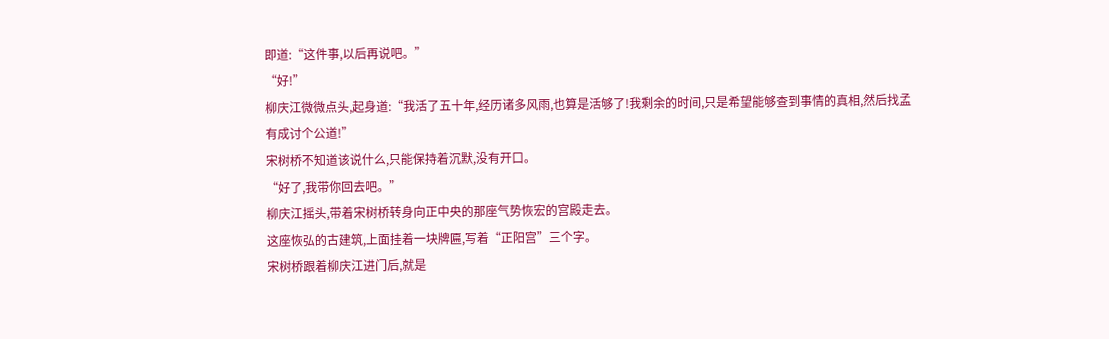即道:“这件事,以后再说吧。”
“好!”
柳庆江微微点头,起身道:“我活了五十年,经历诸多风雨,也算是活够了!我剩余的时间,只是希望能够查到事情的真相,然后找孟有成讨个公道!”
宋树桥不知道该说什么,只能保持着沉默,没有开口。
“好了,我带你回去吧。”
柳庆江摇头,带着宋树桥转身向正中央的那座气势恢宏的宫殿走去。
这座恢弘的古建筑,上面挂着一块牌匾,写着“正阳宫”三个字。
宋树桥跟着柳庆江进门后,就是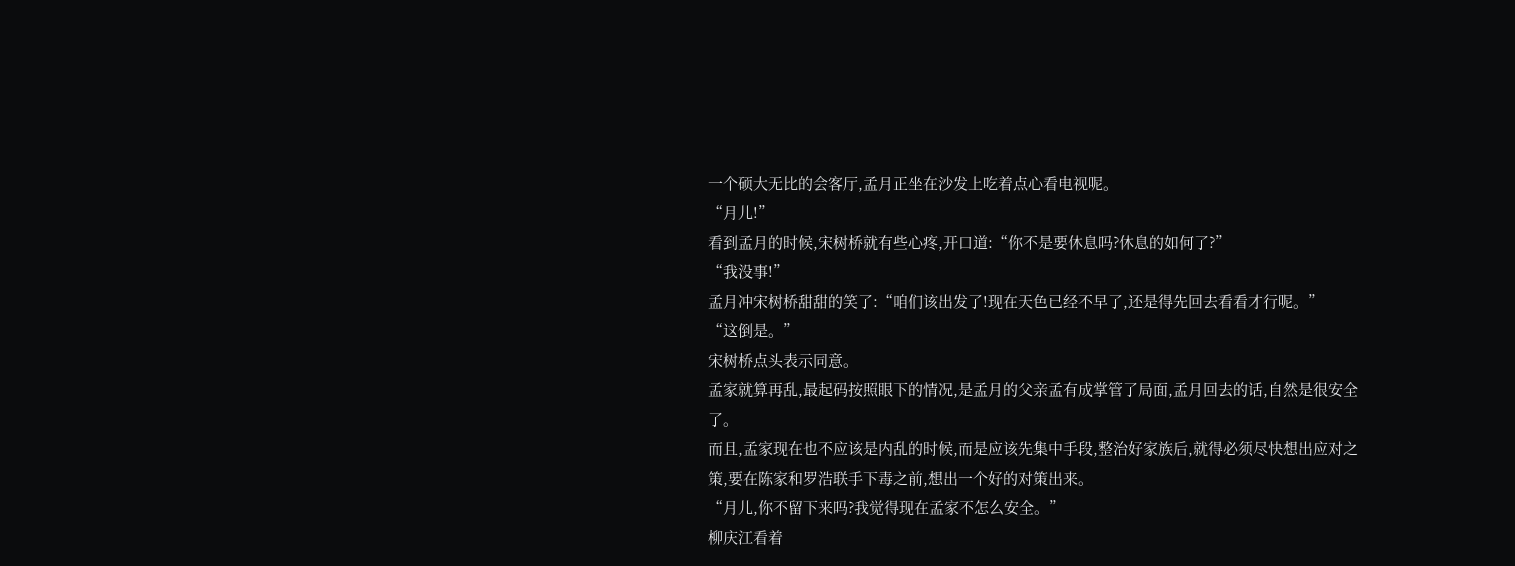一个硕大无比的会客厅,孟月正坐在沙发上吃着点心看电视呢。
“月儿!”
看到孟月的时候,宋树桥就有些心疼,开口道:“你不是要休息吗?休息的如何了?”
“我没事!”
孟月冲宋树桥甜甜的笑了:“咱们该出发了!现在天色已经不早了,还是得先回去看看才行呢。”
“这倒是。”
宋树桥点头表示同意。
孟家就算再乱,最起码按照眼下的情况,是孟月的父亲孟有成掌管了局面,孟月回去的话,自然是很安全了。
而且,孟家现在也不应该是内乱的时候,而是应该先集中手段,整治好家族后,就得必须尽快想出应对之策,要在陈家和罗浩联手下毒之前,想出一个好的对策出来。
“月儿,你不留下来吗?我觉得现在孟家不怎么安全。”
柳庆江看着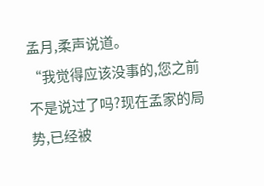孟月,柔声说道。
“我觉得应该没事的,您之前不是说过了吗?现在孟家的局势,已经被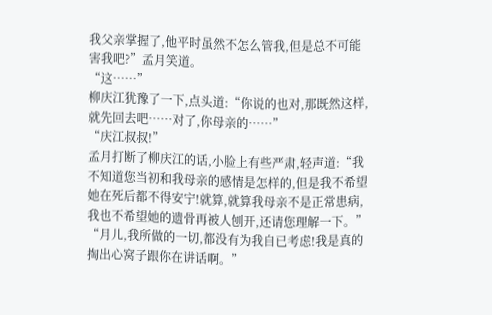我父亲掌握了,他平时虽然不怎么管我,但是总不可能害我吧?”孟月笑道。
“这……”
柳庆江犹豫了一下,点头道:“你说的也对,那既然这样,就先回去吧……对了,你母亲的……”
“庆江叔叔!”
孟月打断了柳庆江的话,小脸上有些严肃,轻声道:“我不知道您当初和我母亲的感情是怎样的,但是我不希望她在死后都不得安宁!就算,就算我母亲不是正常患病,我也不希望她的遗骨再被人刨开,还请您理解一下。”
“月儿,我所做的一切,都没有为我自已考虑!我是真的掏出心窝子跟你在讲话啊。”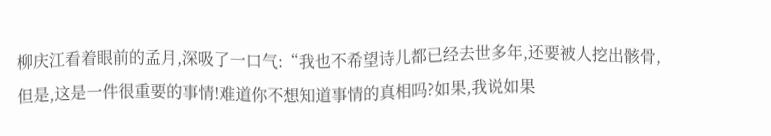柳庆江看着眼前的孟月,深吸了一口气:“我也不希望诗儿都已经去世多年,还要被人挖出骸骨,但是,这是一件很重要的事情!难道你不想知道事情的真相吗?如果,我说如果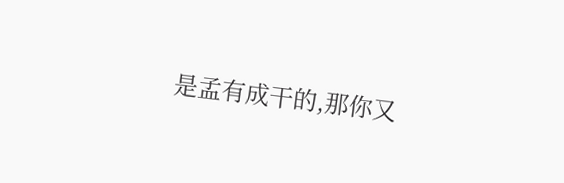是孟有成干的,那你又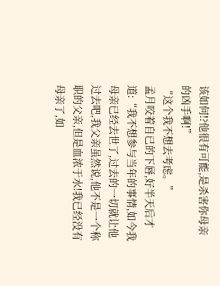该如何!?他很有可能,是杀害你母亲的凶手啊!”
“这个我不想去考虑。”
孟月咬着自已的下唇,好半天后才道:“我不想参与当年的事情,如今我母亲已经去世了,过去的一切就让他过去吧,我父亲虽然说,他不是一个称职的父亲,但是血浓于水!我已经没有母亲了,如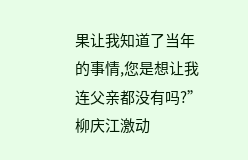果让我知道了当年的事情,您是想让我连父亲都没有吗?”
柳庆江激动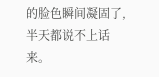的脸色瞬间凝固了,半天都说不上话来。